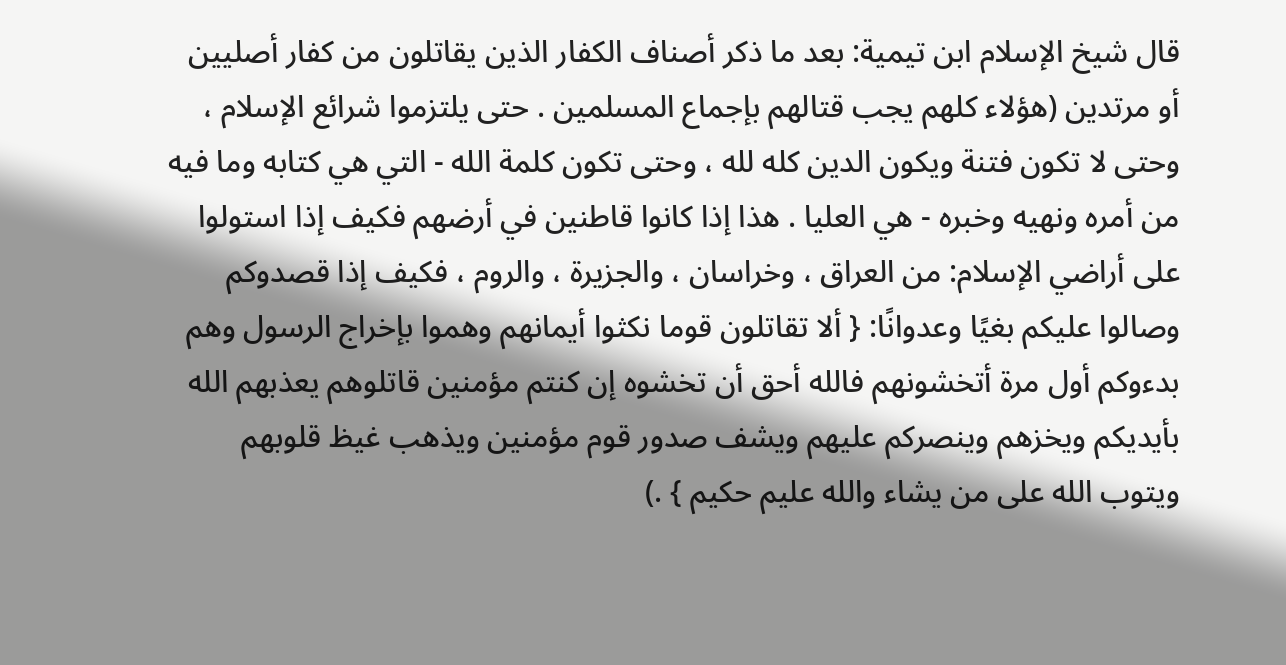قال شيخ الإسلام ابن تيمية: بعد ما ذكر أصناف الكفار الذين يقاتلون من كفار أصليين أو مرتدين (هؤلاء كلهم يجب قتالهم بإجماع المسلمين . حتى يلتزموا شرائع الإسلام ، وحتى لا تكون فتنة ويكون الدين كله لله ، وحتى تكون كلمة الله - التي هي كتابه وما فيه من أمره ونهيه وخبره - هي العليا . هذا إذا كانوا قاطنين في أرضهم فكيف إذا استولوا على أراضي الإسلام: من العراق ، وخراسان ، والجزيرة ، والروم ، فكيف إذا قصدوكم وصالوا عليكم بغيًا وعدوانًا: { ألا تقاتلون قوما نكثوا أيمانهم وهموا بإخراج الرسول وهم بدءوكم أول مرة أتخشونهم فالله أحق أن تخشوه إن كنتم مؤمنين قاتلوهم يعذبهم الله بأيديكم ويخزهم وينصركم عليهم ويشف صدور قوم مؤمنين ويذهب غيظ قلوبهم ويتوب الله على من يشاء والله عليم حكيم } .)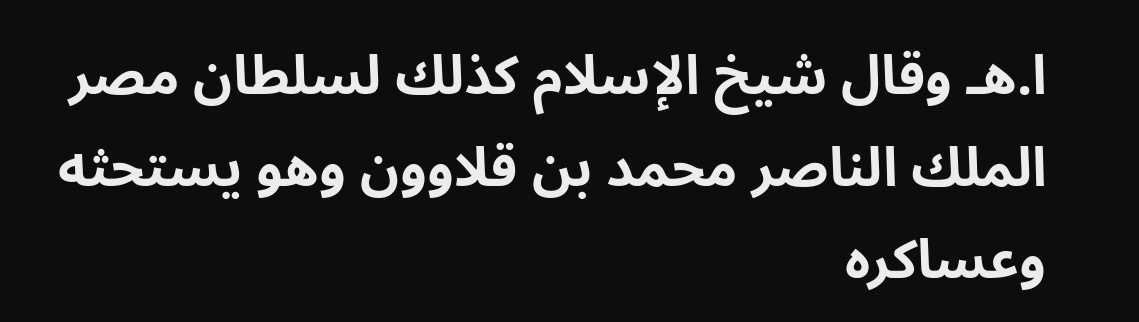ا.هـ وقال شيخ الإسلام كذلك لسلطان مصر الملك الناصر محمد بن قلاوون وهو يستحثه وعساكره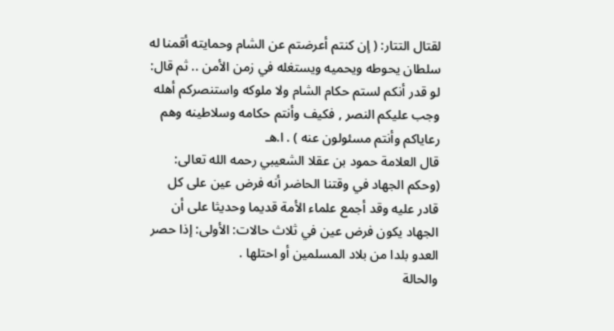لقتال التتار: ( إن كنتم أعرضتم عن الشام وحمايته أقمنا له سلطان يحوطه ويحميه ويستغله في زمن الأمن .. ثم قال: لو قدر أنكم لستم حكام الشام ولا ملوكه واستنصركم أهله وجب عليكم النصر , فكيف وأنتم حكامه وسلاطينه وهم رعاياكم وأنتم مسئولون عنه ) . ا.هـ
قال العلامة حمود بن عقلا الشعيبي رحمه الله تعالى: (وحكم الجهاد في وقتنا الحاضر أنه فرض عين على كل قادر عليه وقد أجمع علماء الأمة قديما وحديثا على أن الجهاد يكون فرض عين في ثلاث حالات: الأولى: إذا حصر العدو بلدا من بلاد المسلمين أو احتلها .
والحالة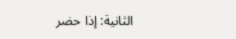الثانية: إذا حضر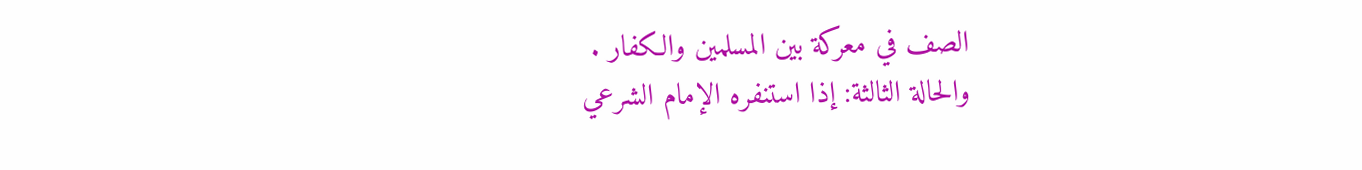الصف في معركة بين المسلمين والكفار .
والحالة الثالثة: إذا استنفره الإمام الشرعي